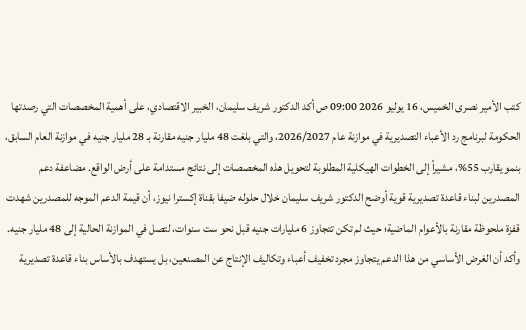كتب الأمير نصرى الخميس، 16 يوليو 2026 09:00 ص أكد الدكتور شريف سليمان، الخبير الاقتصادي، على أهمية المخصصات التي رصدتها الحكومة لبرنامج رد الأعباء التصديرية في موازنة عام 2026/2027، والتي بلغت 48 مليار جنيه مقارنة بـ 28 مليار جنيه في موازنة العام السابق، بنمو يقارب 55%، مشيراً إلى الخطوات الهيكلية المطلوبة لتحويل هذه المخصصات إلى نتائج مستدامة على أرض الواقع. مضاعفة دعم المصدرين لبناء قاعدة تصديرية قوية أوضح الدكتور شريف سليمان خلال حلوله ضيفا بقناة إكسترا نيوز، أن قيمة الدعم الموجه للمصدرين شهدت قفزة ملحوظة مقارنة بالأعوام الماضية؛ حيث لم تكن تتجاوز 6 مليارات جنيه قبل نحو ست سنوات، لتصل في الموازنة الحالية إلى 48 مليار جنيه. وأكد أن الغرض الأساسي من هذا الدعم يتجاوز مجرد تخفيف أعباء وتكاليف الإنتاج عن المصنعين، بل يستهدف بالأساس بناء قاعدة تصديرية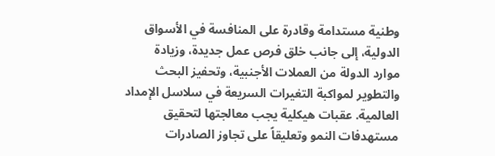وطنية مستدامة وقادرة على المنافسة في الأسواق الدولية، إلى جانب خلق فرص عمل جديدة، وزيادة موارد الدولة من العملات الأجنبية، وتحفيز البحث والتطوير لمواكبة التغيرات السريعة في سلاسل الإمداد العالمية. عقبات هيكلية يجب معالجتها لتحقيق مستهدفات النمو وتعليقاً على تجاوز الصادرات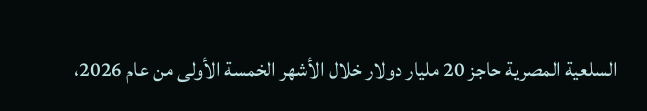السلعية المصرية حاجز 20 مليار دولار خلال الأشهر الخمسة الأولى من عام 2026،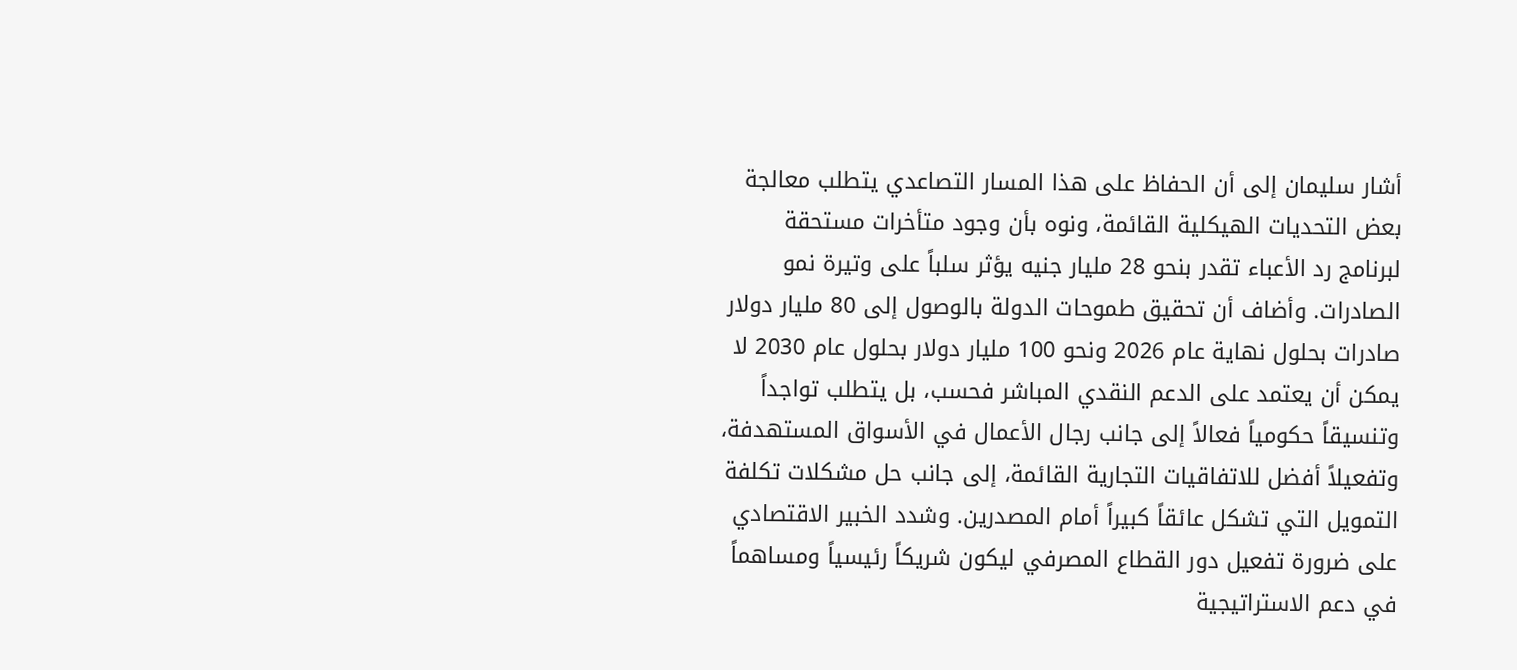أشار سليمان إلى أن الحفاظ على هذا المسار التصاعدي يتطلب معالجة بعض التحديات الهيكلية القائمة، ونوه بأن وجود متأخرات مستحقة لبرنامج رد الأعباء تقدر بنحو 28 مليار جنيه يؤثر سلباً على وتيرة نمو الصادرات. وأضاف أن تحقيق طموحات الدولة بالوصول إلى 80 مليار دولار صادرات بحلول نهاية عام 2026 ونحو 100 مليار دولار بحلول عام 2030 لا يمكن أن يعتمد على الدعم النقدي المباشر فحسب، بل يتطلب تواجداً وتنسيقاً حكومياً فعالاً إلى جانب رجال الأعمال في الأسواق المستهدفة، وتفعيلاً أفضل للاتفاقيات التجارية القائمة، إلى جانب حل مشكلات تكلفة التمويل التي تشكل عائقاً كبيراً أمام المصدرين. وشدد الخبير الاقتصادي على ضرورة تفعيل دور القطاع المصرفي ليكون شريكاً رئيسياً ومساهماً في دعم الاستراتيجية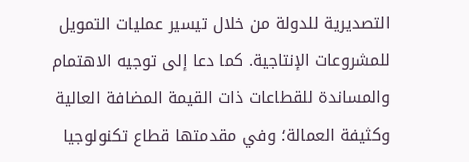التصديرية للدولة من خلال تيسير عمليات التمويل للمشروعات الإنتاجية. كما دعا إلى توجيه الاهتمام والمساندة للقطاعات ذات القيمة المضافة العالية وكثيفة العمالة؛ وفي مقدمتها قطاع تكنولوجيا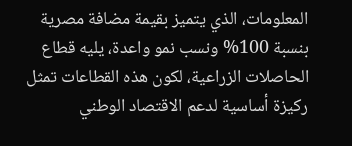المعلومات، الذي يتميز بقيمة مضافة مصرية بنسبة 100% ونسب نمو واعدة، يليه قطاع الحاصلات الزراعية، لكون هذه القطاعات تمثل ركيزة أساسية لدعم الاقتصاد الوطني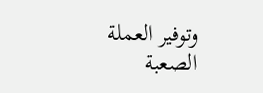وتوفير العملة الصعبة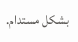بشكل مستدام.